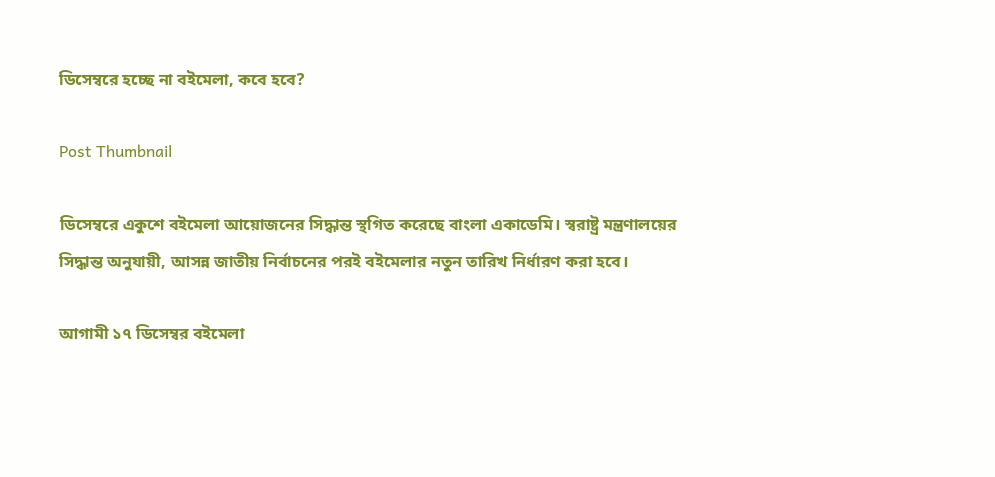ডিসেম্বরে হচ্ছে না বইমেলা, কবে হবে?

Post Thumbnail

ডিসেম্বরে একুশে বইমেলা আয়োজনের সিদ্ধান্ত স্থগিত করেছে বাংলা একাডেমি। স্বরাষ্ট্র মন্ত্রণালয়ের সিদ্ধান্ত অনুযায়ী, আসন্ন জাতীয় নির্বাচনের পরই বইমেলার নতুন তারিখ নির্ধারণ করা হবে।

আগামী ১৭ ডিসেম্বর বইমেলা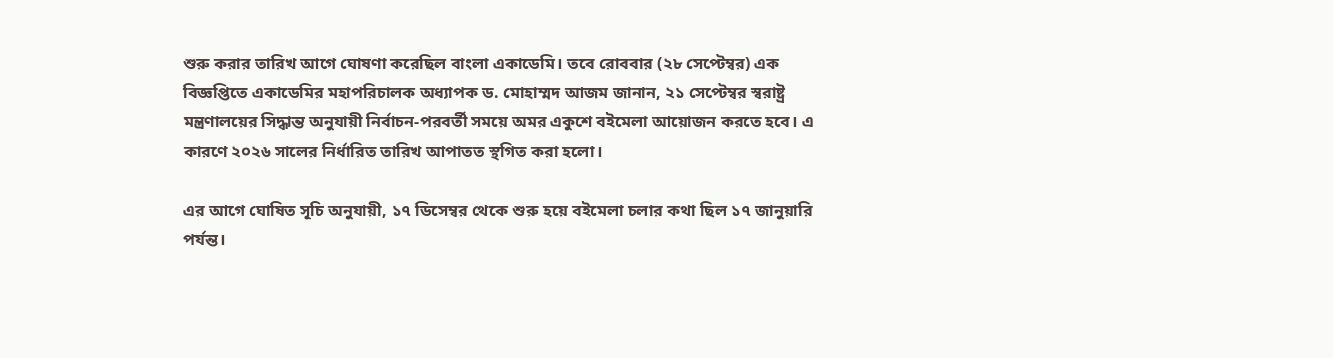শুরু করার তারিখ আগে ঘোষণা করেছিল বাংলা একাডেমি। তবে রোববার (২৮ সেপ্টেম্বর) এক বিজ্ঞপ্তিতে একাডেমির মহাপরিচালক অধ্যাপক ড. মোহাম্মদ আজম জানান, ২১ সেপ্টেম্বর স্বরাষ্ট্র মন্ত্রণালয়ের সিদ্ধান্ত অনুযায়ী নির্বাচন-পরবর্তী সময়ে অমর একুশে বইমেলা আয়োজন করতে হবে। এ কারণে ২০২৬ সালের নির্ধারিত তারিখ আপাতত স্থগিত করা হলো।

এর আগে ঘোষিত সূচি অনুযায়ী, ১৭ ডিসেম্বর থেকে শুরু হয়ে বইমেলা চলার কথা ছিল ১৭ জানুয়ারি পর্যন্ত।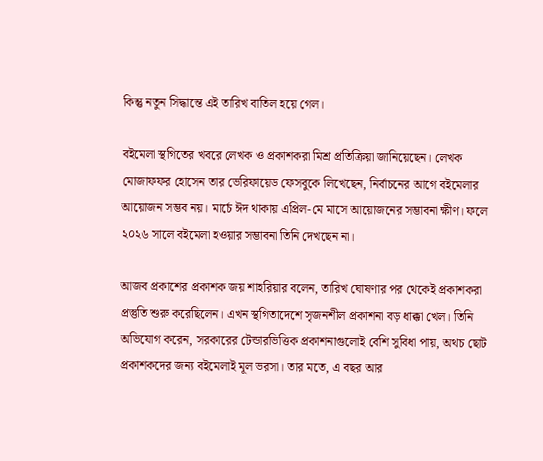কিন্তু নতুন সিদ্ধান্তে এই তারিখ বাতিল হয়ে গেল।

বইমেলা স্থগিতের খবরে লেখক ও প্রকাশকরা মিশ্র প্রতিক্রিয়া জানিয়েছেন। লেখক মোজাফফর হোসেন তার ভেরিফায়েড ফেসবুকে লিখেছেন, নির্বাচনের আগে বইমেলার আয়োজন সম্ভব নয়। মার্চে ঈদ থাকায় এপ্রিল-মে মাসে আয়োজনের সম্ভাবনা ক্ষীণ। ফলে ২০২৬ সালে বইমেলা হওয়ার সম্ভাবনা তিনি দেখছেন না।

আজব প্রকাশের প্রকাশক জয় শাহরিয়ার বলেন, তারিখ ঘোষণার পর থেকেই প্রকাশকরা প্রস্তুতি শুরু করেছিলেন। এখন স্থগিতাদেশে সৃজনশীল প্রকাশনা বড় ধাক্কা খেল। তিনি অভিযোগ করেন, সরকারের টেন্ডারভিত্তিক প্রকাশনাগুলোই বেশি সুবিধা পায়, অথচ ছোট প্রকাশকদের জন্য বইমেলাই মূল ভরসা। তার মতে, এ বছর আর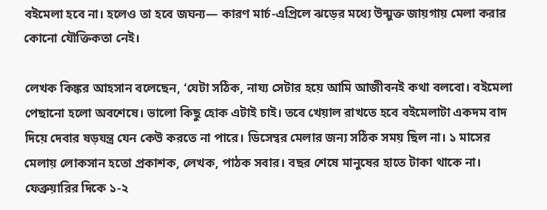বইমেলা হবে না। হলেও তা হবে জঘন্য— কারণ মার্চ-এপ্রিলে ঝড়ের মধ্যে উন্মুক্ত জায়গায় মেলা করার কোনো যৌক্তিকতা নেই।

লেখক কিঙ্কর আহসান বলেছেন, ‘যেটা সঠিক, নায্য সেটার হয়ে আমি আজীবনই কথা বলবো। বইমেলা পেছানো হলো অবশেষে। ভালো কিছু হোক এটাই চাই। তবে খেয়াল রাখতে হবে বইমেলাটা একদম বাদ দিয়ে দেবার ষড়যন্ত্র যেন কেউ করতে না পারে। ডিসেম্বর মেলার জন্য সঠিক সময় ছিল না। ১ মাসের মেলায় লোকসান হতো প্রকাশক, লেখক, পাঠক সবার। বছর শেষে মানুষের হাতে টাকা থাকে না। ফেব্রুয়ারির দিকে ১-২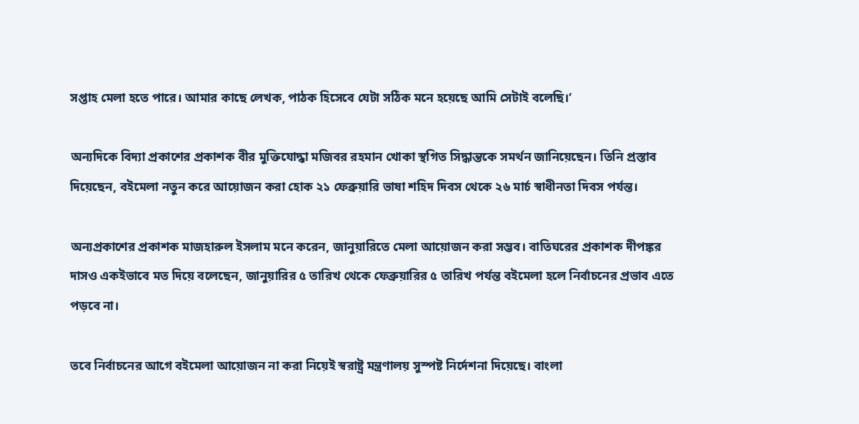সপ্তাহ মেলা হতে পারে। আমার কাছে লেখক, পাঠক হিসেবে যেটা সঠিক মনে হয়েছে আমি সেটাই বলেছি।’

অন্যদিকে বিদ্যা প্রকাশের প্রকাশক বীর মুক্তিযোদ্ধা মজিবর রহমান খোকা স্থগিত সিদ্ধান্তকে সমর্থন জানিয়েছেন। তিনি প্রস্তাব দিয়েছেন, বইমেলা নতুন করে আয়োজন করা হোক ২১ ফেব্রুয়ারি ভাষা শহিদ দিবস থেকে ২৬ মার্চ স্বাধীনতা দিবস পর্যন্ত।

অন্যপ্রকাশের প্রকাশক মাজহারুল ইসলাম মনে করেন, জানুয়ারিতে মেলা আয়োজন করা সম্ভব। বাতিঘরের প্রকাশক দীপঙ্কর দাসও একইভাবে মত দিয়ে বলেছেন, জানুয়ারির ৫ তারিখ থেকে ফেব্রুয়ারির ৫ তারিখ পর্যন্ত বইমেলা হলে নির্বাচনের প্রভাব এতে পড়বে না।

তবে নির্বাচনের আগে বইমেলা আয়োজন না করা নিয়েই স্বরাষ্ট্র মন্ত্রণালয় সুস্পষ্ট নির্দেশনা দিয়েছে। বাংলা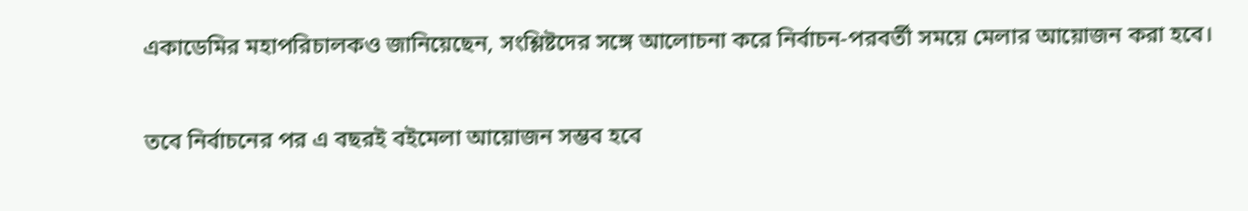একাডেমির মহাপরিচালকও জানিয়েছেন, সংশ্লিষ্টদের সঙ্গে আলোচনা করে নির্বাচন-পরবর্তী সময়ে মেলার আয়োজন করা হবে।

তবে নির্বাচনের পর এ বছরই বইমেলা আয়োজন সম্ভব হবে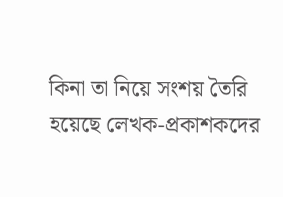কিনা তা নিয়ে সংশয় তৈরি হয়েছে লেখক-প্রকাশকদের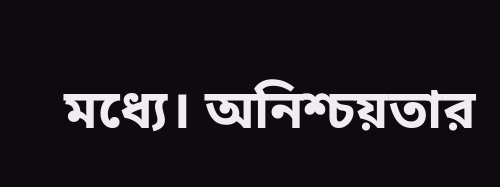মধ্যে। অনিশ্চয়তার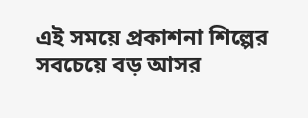এই সময়ে প্রকাশনা শিল্পের সবচেয়ে বড় আসর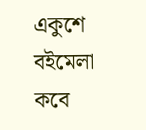একুশে বইমেলা কবে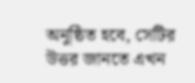অনুষ্ঠিত হবে, সেটির উত্তর জানতে এখন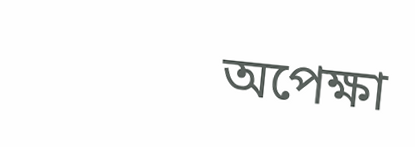অপেক্ষা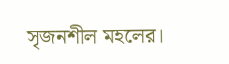সৃজনশীল মহলের।